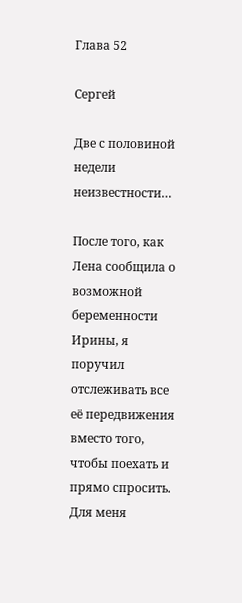Глава 52

Сергей

Две с половиной недели неизвестности…

После того, как Лена сообщила о возможной беременности Ирины, я поручил отслеживать все её передвижения вместо того, чтобы поехать и прямо спросить. Для меня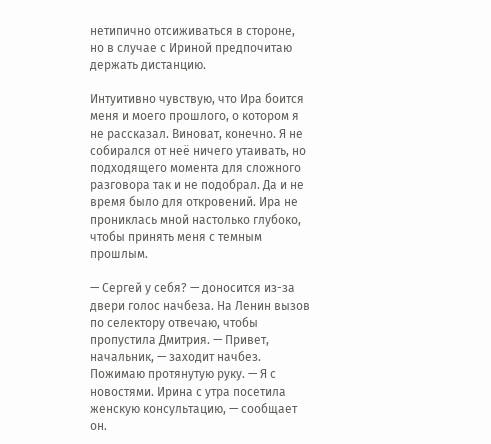нетипично отсиживаться в стороне, но в случае с Ириной предпочитаю держать дистанцию.

Интуитивно чувствую, что Ира боится меня и моего прошлого, о котором я не рассказал. Виноват, конечно. Я не собирался от неё ничего утаивать, но подходящего момента для сложного разговора так и не подобрал. Да и не время было для откровений. Ира не прониклась мной настолько глубоко, чтобы принять меня с темным прошлым.

— Сергей у себя? — доносится из-за двери голос начбеза. На Ленин вызов по селектору отвечаю, чтобы пропустила Дмитрия. — Привет, начальник, — заходит начбез. Пожимаю протянутую руку. — Я с новостями. Ирина с утра посетила женскую консультацию, — сообщает он.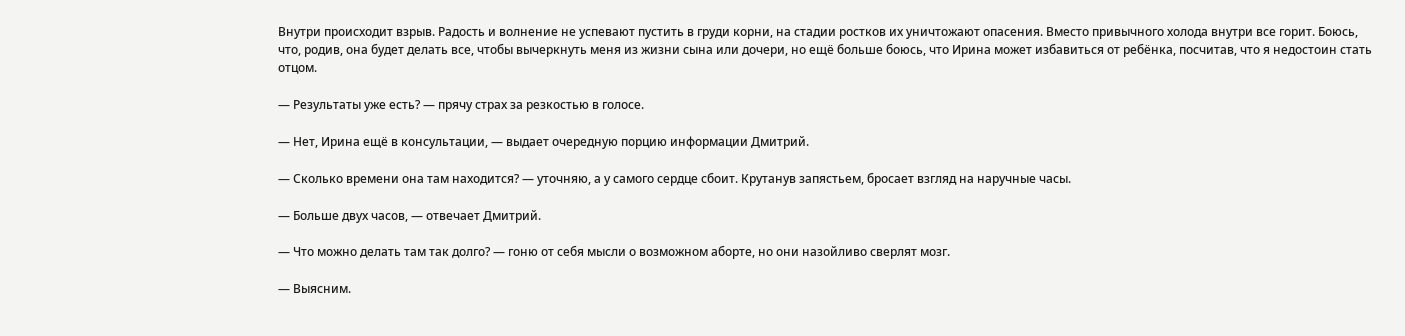Внутри происходит взрыв. Радость и волнение не успевают пустить в груди корни, на стадии ростков их уничтожают опасения. Вместо привычного холода внутри все горит. Боюсь, что, родив, она будет делать все, чтобы вычеркнуть меня из жизни сына или дочери, но ещё больше боюсь, что Ирина может избавиться от ребёнка, посчитав, что я недостоин стать отцом.

— Результаты уже есть? — прячу страх за резкостью в голосе.

— Нет, Ирина ещё в консультации, — выдает очередную порцию информации Дмитрий.

— Сколько времени она там находится? — уточняю, а у самого сердце сбоит. Крутанув запястьем, бросает взгляд на наручные часы.

— Больше двух часов, — отвечает Дмитрий.

— Что можно делать там так долго? — гоню от себя мысли о возможном аборте, но они назойливо сверлят мозг.

— Выясним.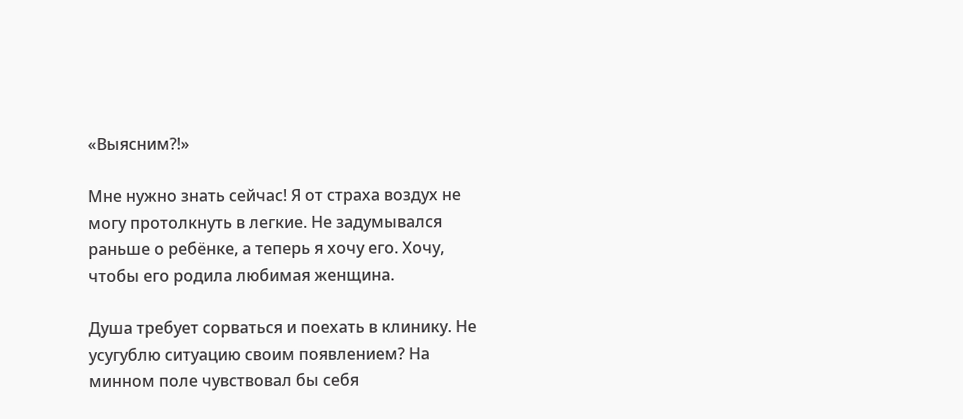«Выясним?!»

Мне нужно знать сейчас! Я от страха воздух не могу протолкнуть в легкие. Не задумывался раньше о ребёнке, а теперь я хочу его. Хочу, чтобы его родила любимая женщина.

Душа требует сорваться и поехать в клинику. Не усугублю ситуацию своим появлением? На минном поле чувствовал бы себя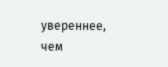увереннее, чем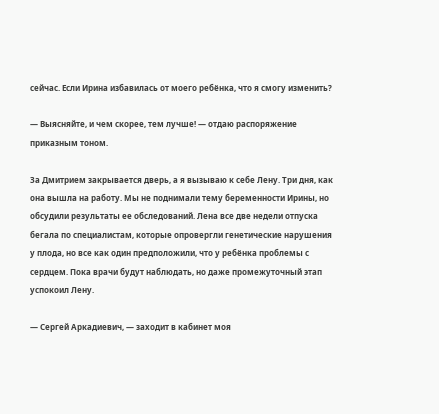сейчас. Если Ирина избавилась от моего ребёнка, что я смогу изменить?

— Выясняйте, и чем скорее, тем лучше! — отдаю распоряжение приказным тоном.

За Дмитрием закрывается дверь, а я вызываю к себе Лену. Три дня, как она вышла на работу. Мы не поднимали тему беременности Ирины, но обсудили результаты ее обследований. Лена все две недели отпуска бегала по специалистам, которые опровергли генетические нарушения у плода, но все как один предположили, что у ребёнка проблемы с сердцем. Пока врачи будут наблюдать, но даже промежуточный этап успокоил Лену.

— Сергей Аркадиевич, — заходит в кабинет моя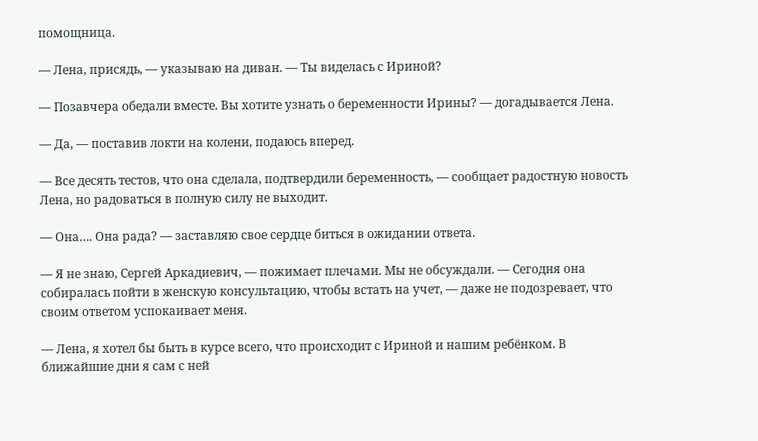помощница.

— Лена, присядь, — указываю на диван. — Ты виделась с Ириной?

— Позавчера обедали вместе. Вы хотите узнать о беременности Ирины? — догадывается Лена.

— Да, — поставив локти на колени, подаюсь вперед.

— Все десять тестов, что она сделала, подтвердили беременность, — сообщает радостную новость Лена, но радоваться в полную силу не выходит.

— Она…. Она рада? — заставляю свое сердце биться в ожидании ответа.

— Я не знаю, Сергей Аркадиевич, — пожимает плечами. Мы не обсуждали. — Сегодня она собиралась пойти в женскую консультацию, чтобы встать на учет, — даже не подозревает, что своим ответом успокаивает меня.

— Лена, я хотел бы быть в курсе всего, что происходит с Ириной и нашим ребёнком. В ближайшие дни я сам с ней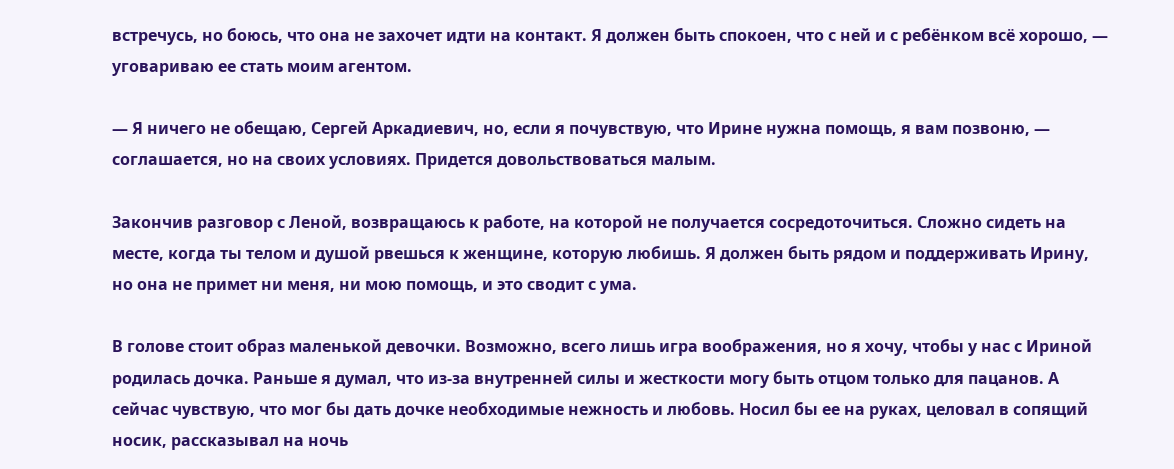встречусь, но боюсь, что она не захочет идти на контакт. Я должен быть спокоен, что с ней и с ребёнком всё хорошо, — уговариваю ее стать моим агентом.

— Я ничего не обещаю, Сергей Аркадиевич, но, если я почувствую, что Ирине нужна помощь, я вам позвоню, — соглашается, но на своих условиях. Придется довольствоваться малым.

Закончив разговор с Леной, возвращаюсь к работе, на которой не получается сосредоточиться. Сложно сидеть на месте, когда ты телом и душой рвешься к женщине, которую любишь. Я должен быть рядом и поддерживать Ирину, но она не примет ни меня, ни мою помощь, и это сводит с ума.

В голове стоит образ маленькой девочки. Возможно, всего лишь игра воображения, но я хочу, чтобы у нас с Ириной родилась дочка. Раньше я думал, что из-за внутренней силы и жесткости могу быть отцом только для пацанов. А сейчас чувствую, что мог бы дать дочке необходимые нежность и любовь. Носил бы ее на руках, целовал в сопящий носик, рассказывал на ночь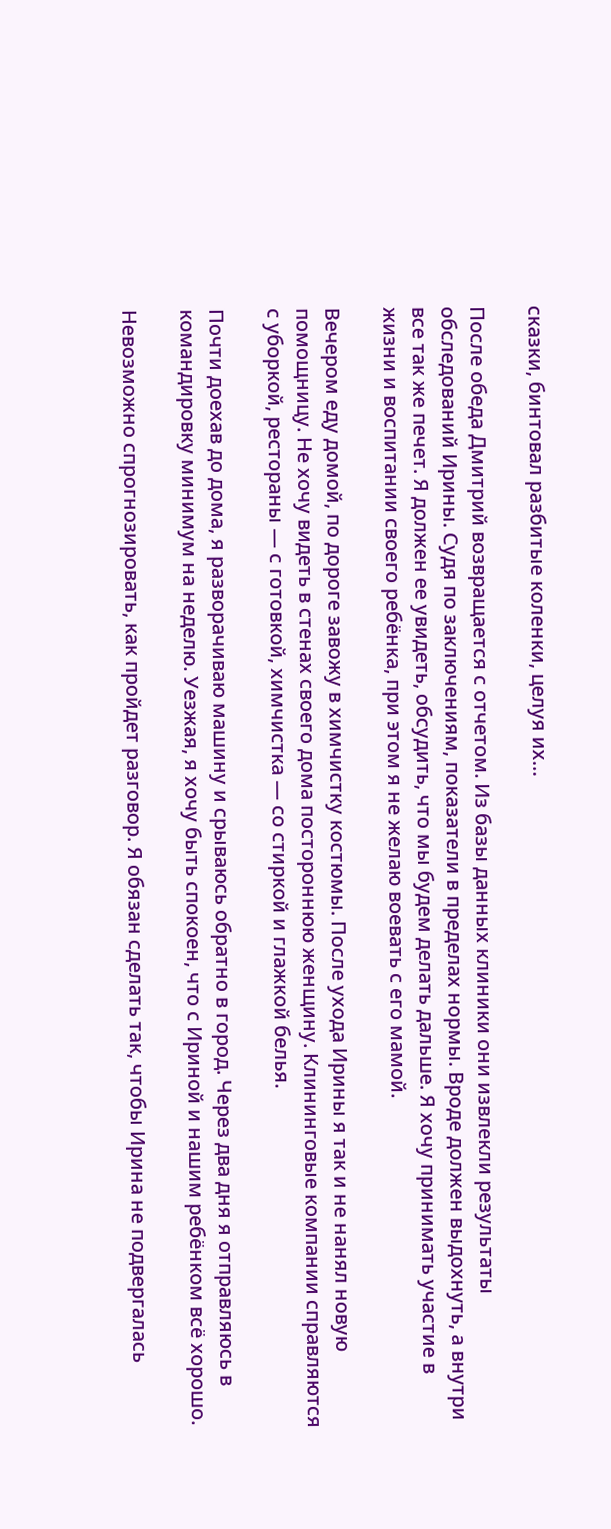сказки, бинтовал разбитые коленки, целуя их…

После обеда Дмитрий возвращается с отчетом. Из базы данных клиники они извлекли результаты обследований Ирины. Судя по заключениям, показатели в пределах нормы. Вроде должен выдохнуть, а внутри все так же печет. Я должен ее увидеть, обсудить, что мы будем делать дальше. Я хочу принимать участие в жизни и воспитании своего ребёнка, при этом я не желаю воевать с его мамой.

Вечером еду домой, по дороге завожу в химчистку костюмы. После ухода Ирины я так и не нанял новую помощницу. Не хочу видеть в стенах своего дома постороннюю женщину. Клининговые компании справляются с уборкой, рестораны — с готовкой, химчистка — со стиркой и глажкой белья.

Почти доехав до дома, я разворачиваю машину и срываюсь обратно в город. Через два дня я отправляюсь в командировку минимум на неделю. Уезжая, я хочу быть спокоен, что с Ириной и нашим ребёнком всё хорошо.

Невозможно спрогнозировать, как пройдет разговор. Я обязан сделать так, чтобы Ирина не подвергалась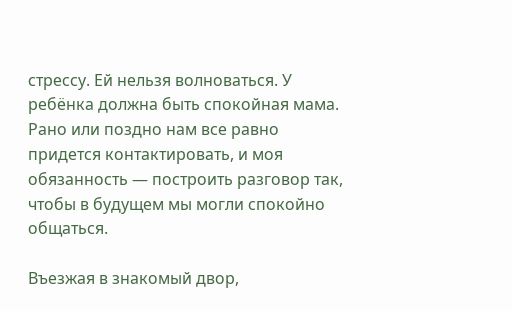стрессу. Ей нельзя волноваться. У ребёнка должна быть спокойная мама. Рано или поздно нам все равно придется контактировать, и моя обязанность — построить разговор так, чтобы в будущем мы могли спокойно общаться.

Въезжая в знакомый двор,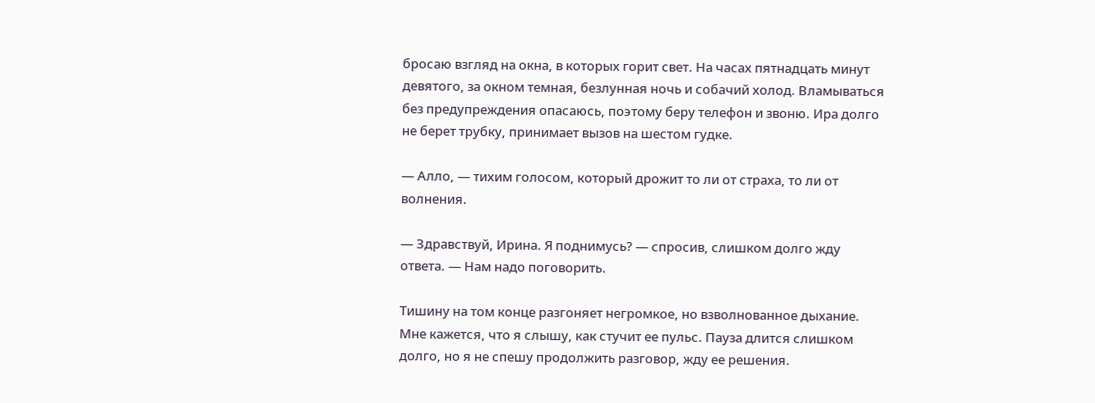бросаю взгляд на окна, в которых горит свет. На часах пятнадцать минут девятого, за окном темная, безлунная ночь и собачий холод. Вламываться без предупреждения опасаюсь, поэтому беру телефон и звоню. Ира долго не берет трубку, принимает вызов на шестом гудке.

— Алло, — тихим голосом, который дрожит то ли от страха, то ли от волнения.

— Здравствуй, Ирина. Я поднимусь? — спросив, слишком долго жду ответа. — Нам надо поговорить.

Тишину на том конце разгоняет негромкое, но взволнованное дыхание. Мне кажется, что я слышу, как стучит ее пульс. Пауза длится слишком долго, но я не спешу продолжить разговор, жду ее решения.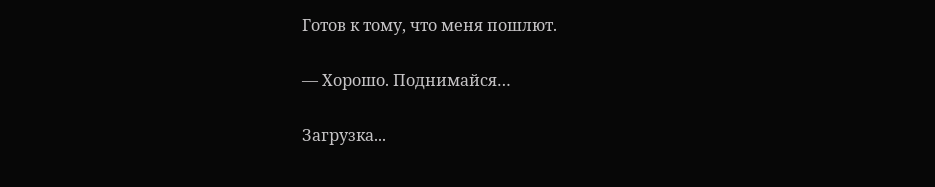Готов к тому, что меня пошлют.

— Хорошо. Поднимайся…

Загрузка...